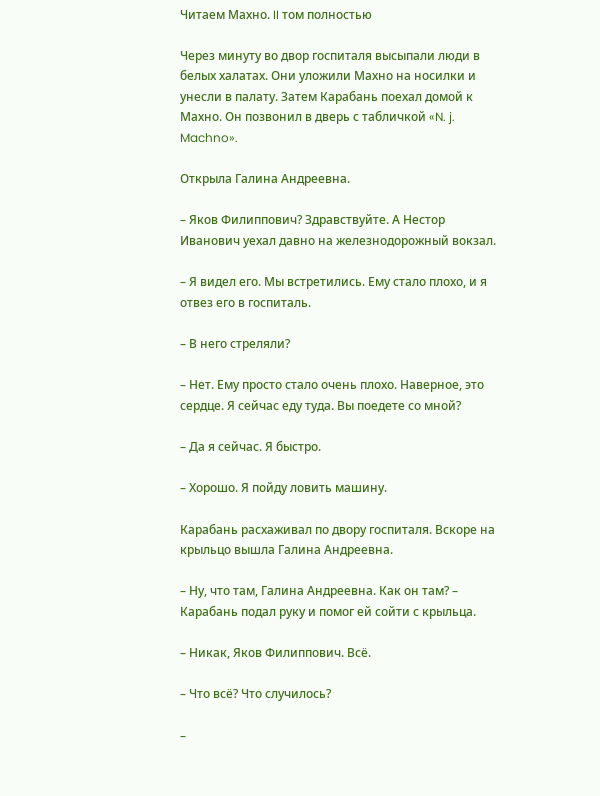Читаем Махно. II том полностью

Через минуту во двор госпиталя высыпали люди в белых халатах. Они уложили Махно на носилки и унесли в палату. Затем Карабань поехал домой к Махно. Он позвонил в дверь с табличкой «N. j. Machno».

Открыла Галина Андреевна.

– Яков Филиппович? Здравствуйте. А Нестор Иванович уехал давно на железнодорожный вокзал.

– Я видел его. Мы встретились. Ему стало плохо, и я отвез его в госпиталь.

– В него стреляли?

– Нет. Ему просто стало очень плохо. Наверное, это сердце. Я сейчас еду туда. Вы поедете со мной?

– Да я сейчас. Я быстро.

– Хорошо. Я пойду ловить машину.

Карабань расхаживал по двору госпиталя. Вскоре на крыльцо вышла Галина Андреевна.

– Ну, что там, Галина Андреевна. Как он там? – Карабань подал руку и помог ей сойти с крыльца.

– Никак, Яков Филиппович. Всё.

– Что всё? Что случилось?

–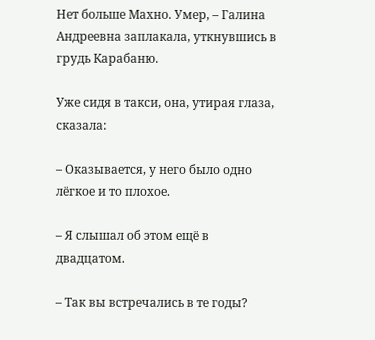Нет больше Махно. Умер, – Галина Андреевна заплакала, уткнувшись в грудь Карабаню.

Уже сидя в такси, она, утирая глаза, сказала:

– Оказывается, у него было одно лёгкое и то плохое.

– Я слышал об этом ещё в двадцатом.

– Так вы встречались в те годы?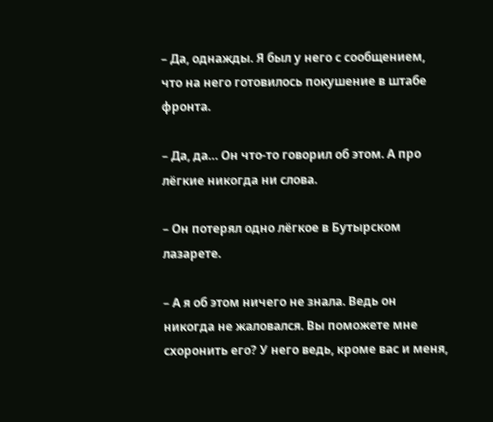– Да, однажды. Я был у него с сообщением, что на него готовилось покушение в штабе фронта.

– Да, да… Он что-то говорил об этом. А про лёгкие никогда ни слова.

– Он потерял одно лёгкое в Бутырском лазарете.

– А я об этом ничего не знала. Ведь он никогда не жаловался. Вы поможете мне схоронить его? У него ведь, кроме вас и меня,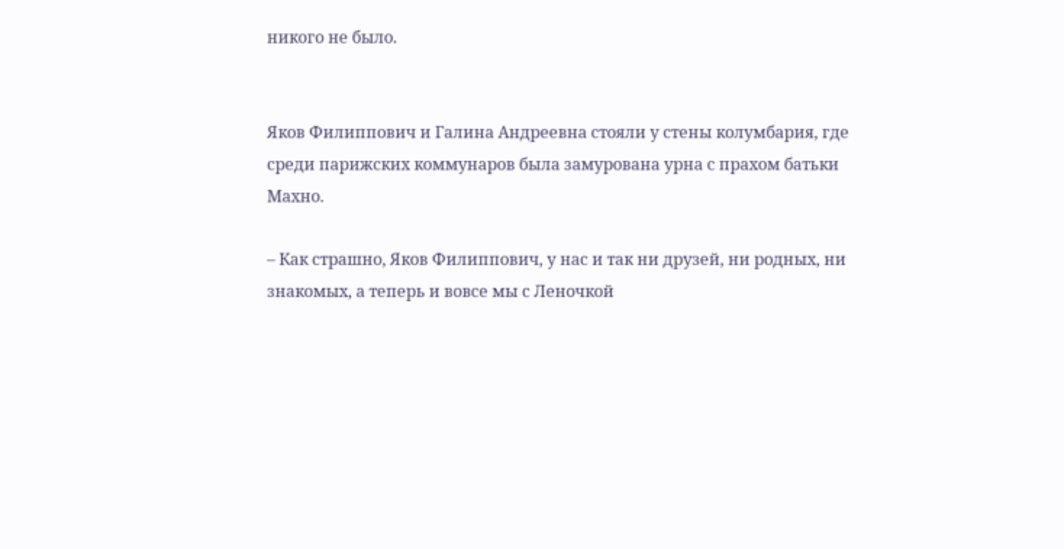никого не было.


Яков Филиппович и Галина Андреевна стояли у стены колумбария, где среди парижских коммунаров была замурована урна с прахом батьки Махно.

– Как страшно, Яков Филиппович, у нас и так ни друзей, ни родных, ни знакомых, а теперь и вовсе мы с Леночкой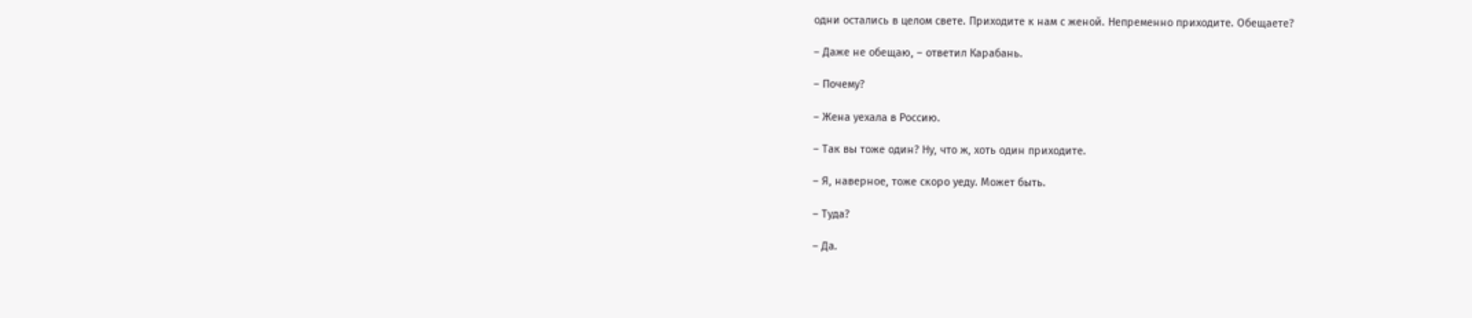одни остались в целом свете. Приходите к нам с женой. Непременно приходите. Обещаете?

– Даже не обещаю, – ответил Карабань.

– Почему?

– Жена уехала в Россию.

– Так вы тоже один? Ну, что ж, хоть один приходите.

– Я, наверное, тоже скоро уеду. Может быть.

– Туда?

– Да.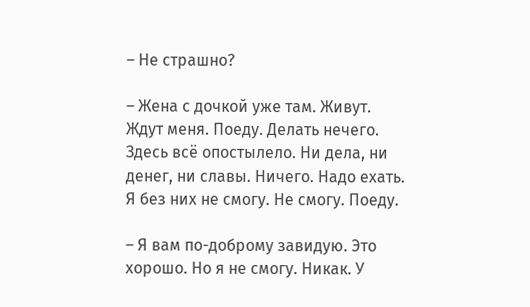– Не страшно?

– Жена с дочкой уже там. Живут. Ждут меня. Поеду. Делать нечего. Здесь всё опостылело. Ни дела, ни денег, ни славы. Ничего. Надо ехать. Я без них не смогу. Не смогу. Поеду.

– Я вам по-доброму завидую. Это хорошо. Но я не смогу. Никак. У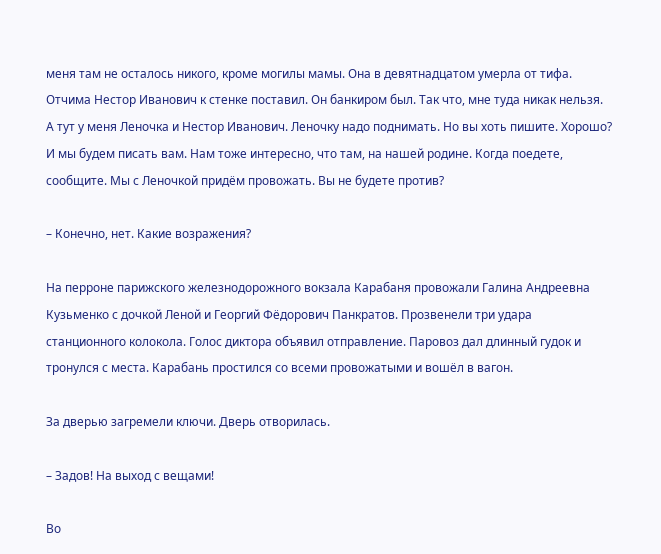меня там не осталось никого, кроме могилы мамы. Она в девятнадцатом умерла от тифа. Отчима Нестор Иванович к стенке поставил. Он банкиром был. Так что, мне туда никак нельзя. А тут у меня Леночка и Нестор Иванович. Леночку надо поднимать. Но вы хоть пишите. Хорошо? И мы будем писать вам. Нам тоже интересно, что там, на нашей родине. Когда поедете, сообщите. Мы с Леночкой придём провожать. Вы не будете против?

– Конечно, нет. Какие возражения?

На перроне парижского железнодорожного вокзала Карабаня провожали Галина Андреевна Кузьменко с дочкой Леной и Георгий Фёдорович Панкратов. Прозвенели три удара станционного колокола. Голос диктора объявил отправление. Паровоз дал длинный гудок и тронулся с места. Карабань простился со всеми провожатыми и вошёл в вагон.

За дверью загремели ключи. Дверь отворилась.

– Задов! На выход с вещами!

Во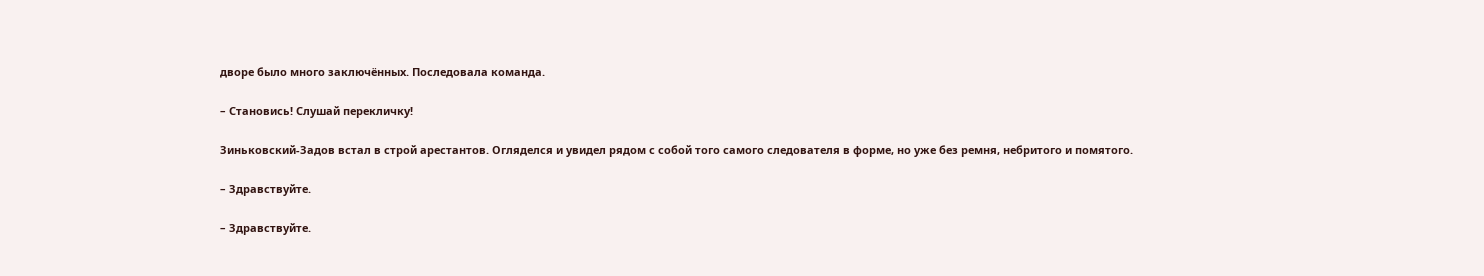дворе было много заключённых. Последовала команда.

– Становись! Слушай перекличку!

Зиньковский-Задов встал в строй арестантов. Огляделся и увидел рядом с собой того самого следователя в форме, но уже без ремня, небритого и помятого.

– Здравствуйте.

– Здравствуйте.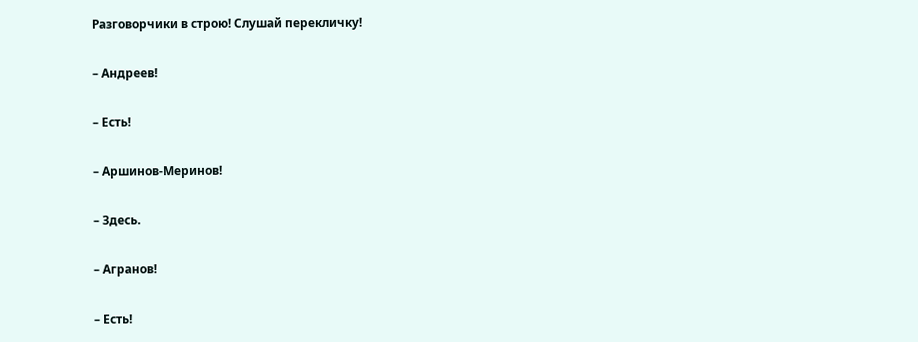Разговорчики в строю! Слушай перекличку!

– Андреев!

– Есть!

– Аршинов-Меринов!

– Здесь.

– Агранов!

– Есть!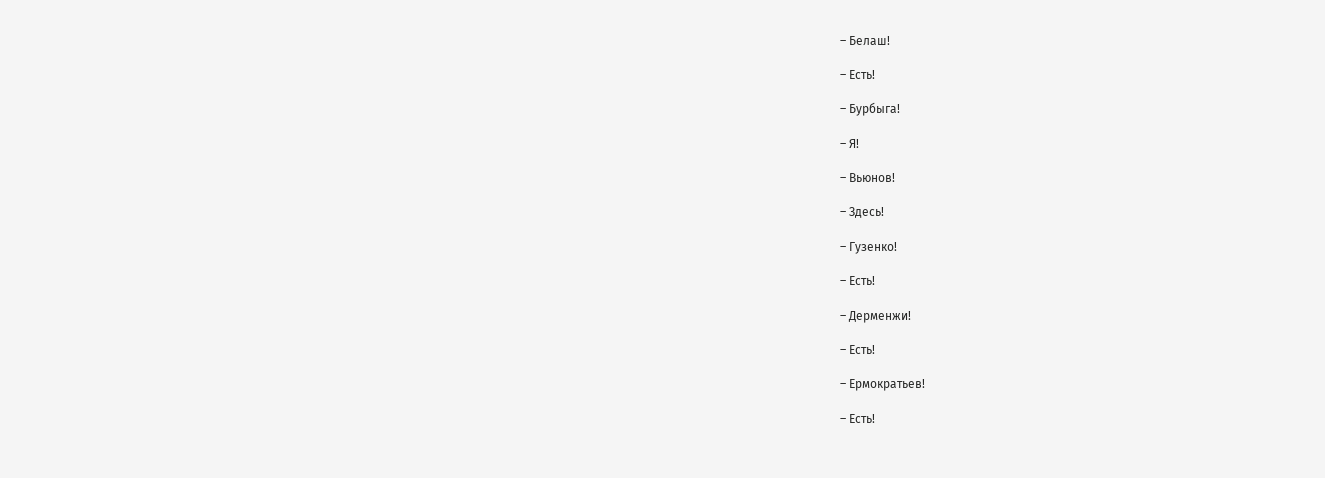– Белаш!

– Есть!

– Бурбыга!

– Я!

– Вьюнов!

– Здесь!

– Гузенко!

– Есть!

– Дерменжи!

– Есть!

– Ермократьев!

– Есть!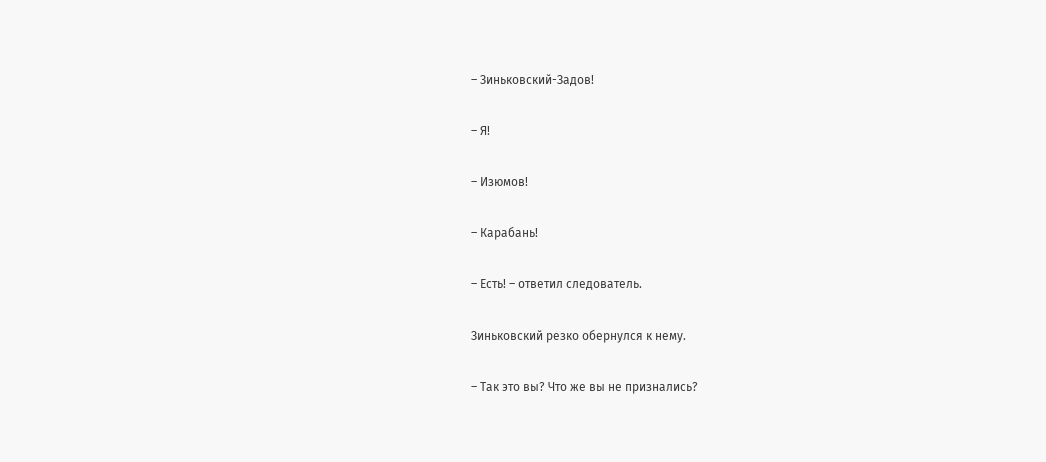– Зиньковский-Задов!

– Я!

– Изюмов!

– Карабань!

– Есть! – ответил следователь.

Зиньковский резко обернулся к нему.

– Так это вы? Что же вы не признались?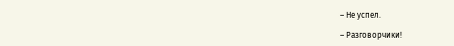– Не успел.

– Разговорчики!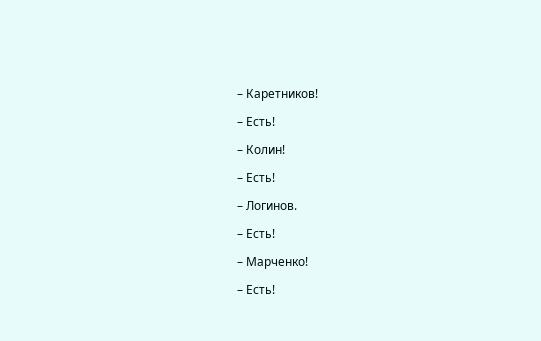– Каретников!

– Есть!

– Колин!

– Есть!

– Логинов.

– Есть!

– Марченко!

– Есть!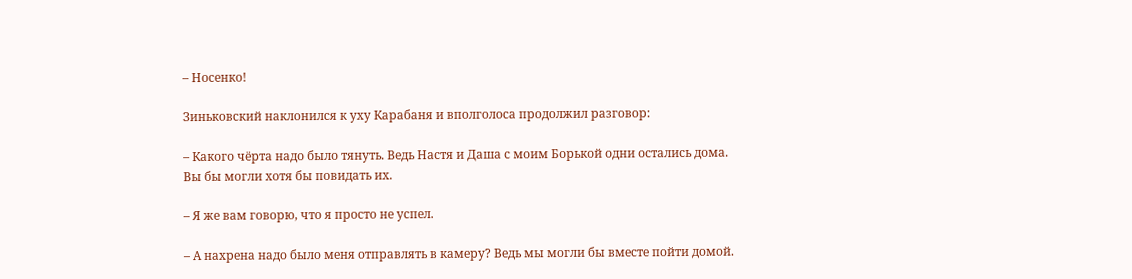– Носенко!

Зиньковский наклонился к уху Карабаня и вполголоса продолжил разговор:

– Какого чёрта надо было тянуть. Ведь Настя и Даша с моим Борькой одни остались дома. Вы бы могли хотя бы повидать их.

– Я же вам говорю, что я просто не успел.

– А нахрена надо было меня отправлять в камеру? Ведь мы могли бы вместе пойти домой.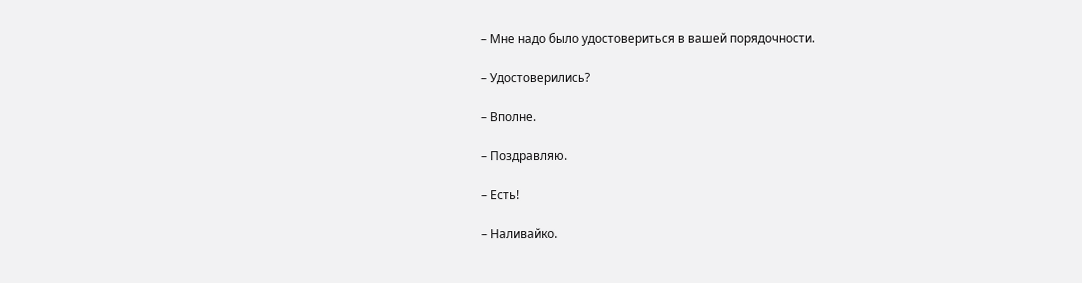– Мне надо было удостовериться в вашей порядочности.

– Удостоверились?

– Вполне.

– Поздравляю.

– Есть!

– Наливайко.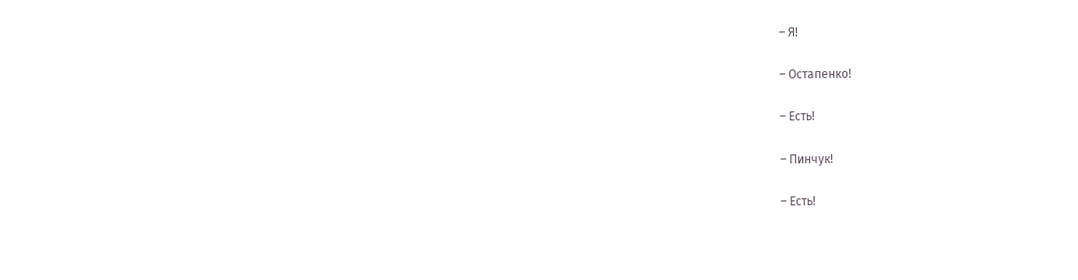– Я!

– Остапенко!

– Есть!

– Пинчук!

– Есть!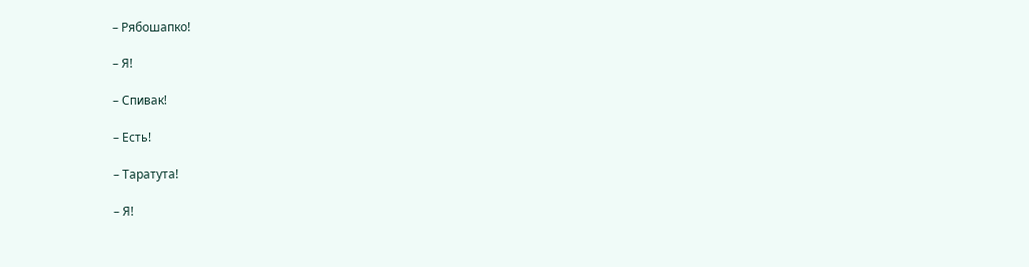– Рябошапко!

– Я!

– Спивак!

– Есть!

– Таратута!

– Я!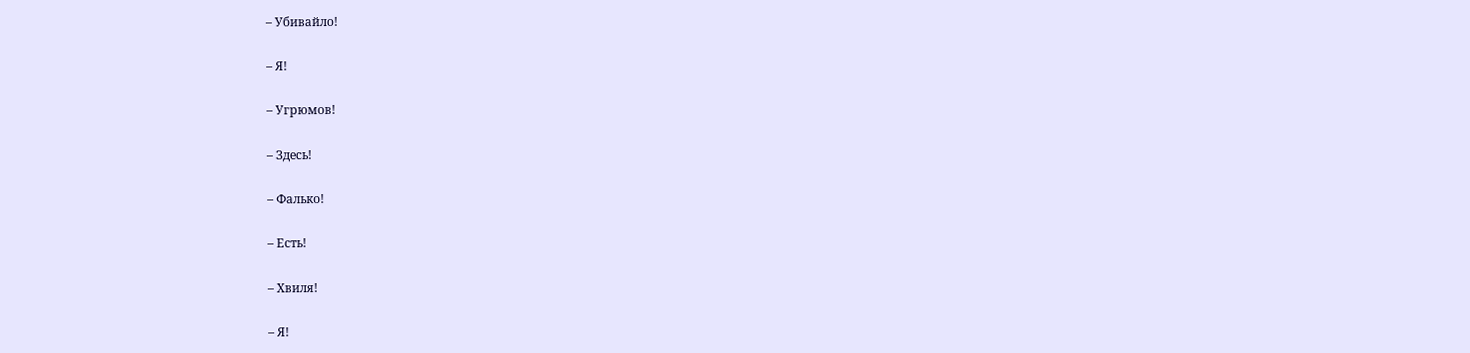– Убивайло!

– Я!

– Угрюмов!

– Здесь!

– Фалько!

– Есть!

– Хвиля!

– Я!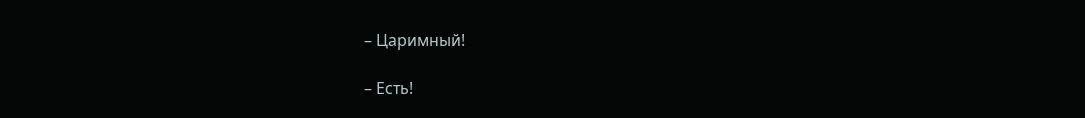– Царимный!

– Есть!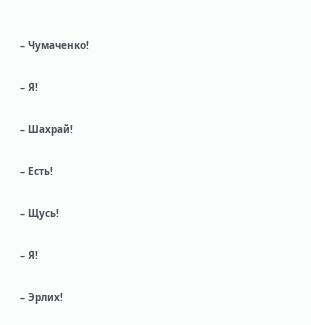– Чумаченко!

– Я!

– Шахрай!

– Есть!

– Щусь!

– Я!

– Эрлих!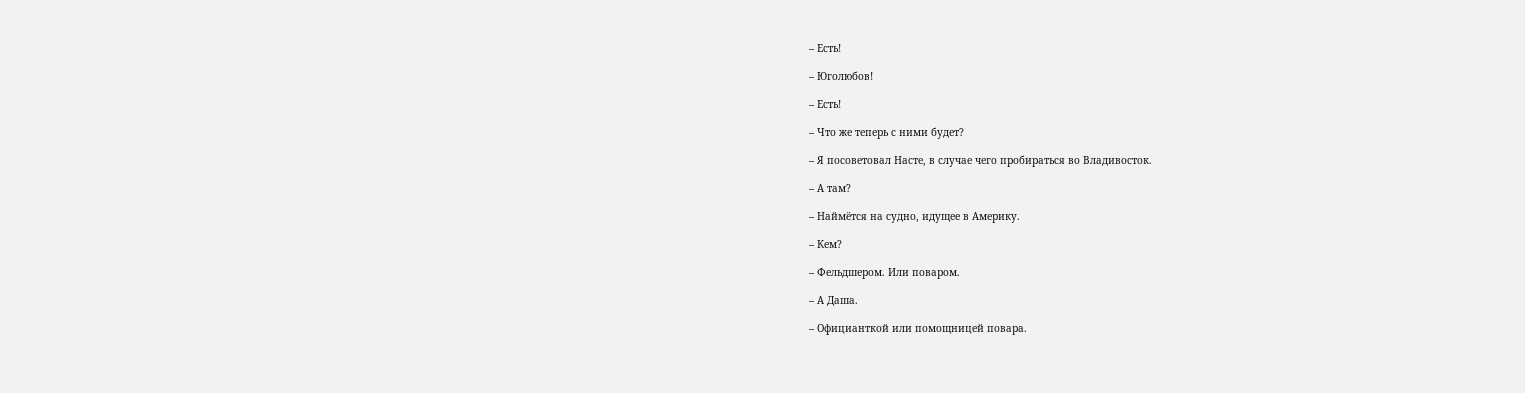– Есть!

– Юголюбов!

– Есть!

– Что же теперь с ними будет?

– Я посоветовал Насте, в случае чего пробираться во Владивосток.

– А там?

– Наймётся на судно, идущее в Америку.

– Кем?

– Фельдшером. Или поваром.

– А Даша.

– Официанткой или помощницей повара.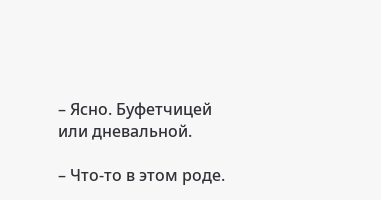– Ясно. Буфетчицей или дневальной.

– Что-то в этом роде.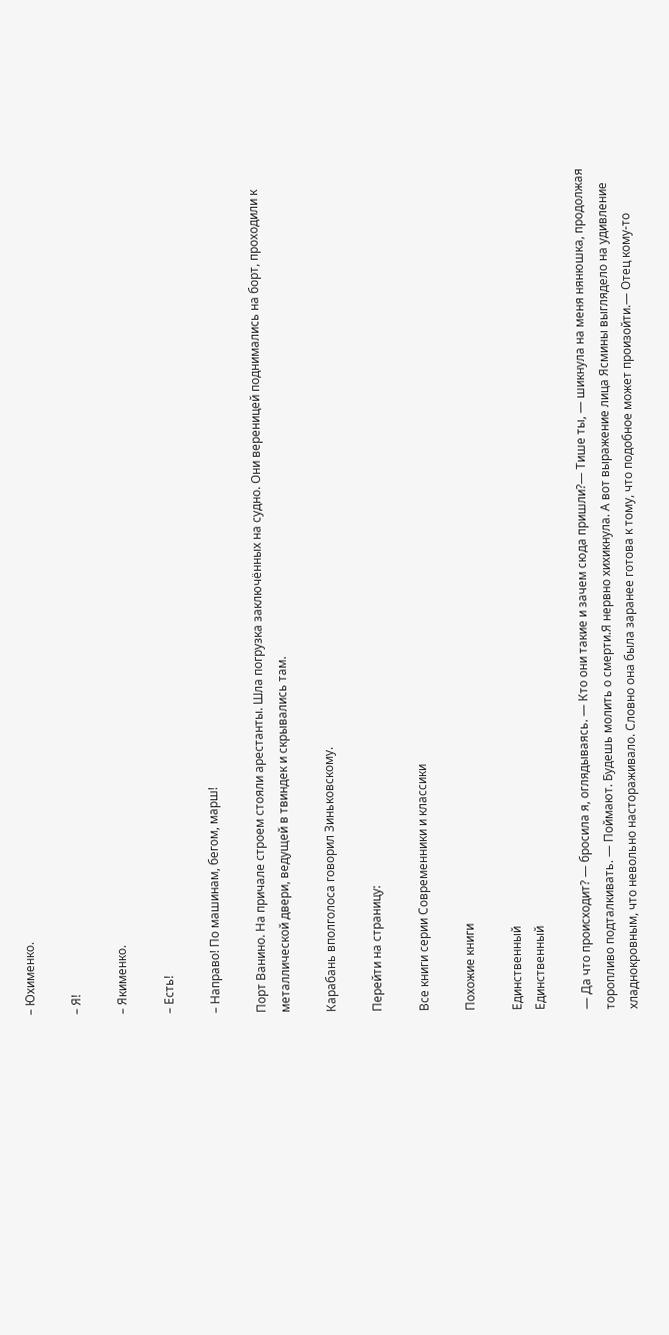– Юхименко.

– Я!

– Якименко.

– Есть!

– Направо! По машинам, бегом, марш!

Порт Ванино. На причале строем стояли арестанты. Шла погрузка заключённых на судно. Они вереницей поднимались на борт, проходили к металлической двери, ведущей в твиндек и скрывались там.

Карабань вполголоса говорил Зиньковскому.

Перейти на страницу:

Все книги серии Современники и классики

Похожие книги

Единственный
Единственный

— Да что происходит? — бросила я, оглядываясь. — Кто они такие и зачем сюда пришли?— Тише ты, — шикнула на меня нянюшка, продолжая торопливо подталкивать. — Поймают. Будешь молить о смерти.Я нервно хихикнула. А вот выражение лица Ясмины выглядело на удивление хладнокровным, что невольно настораживало. Словно она была заранее готова к тому, что подобное может произойти.— Отец кому-то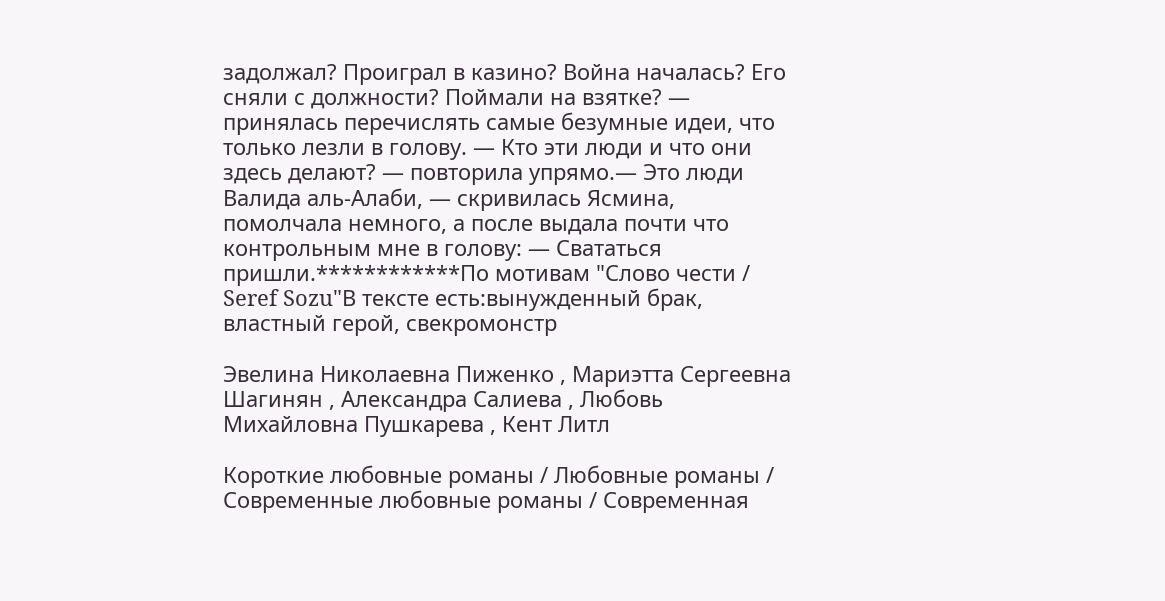задолжал? Проиграл в казино? Война началась? Его сняли с должности? Поймали на взятке? — принялась перечислять самые безумные идеи, что только лезли в голову. — Кто эти люди и что они здесь делают? — повторила упрямо.— Это люди Валида аль-Алаби, — скривилась Ясмина, помолчала немного, а после выдала почти что контрольным мне в голову: — Свататься пришли.************По мотивам "Слово чести / Seref Sozu"В тексте есть:вынужденный брак, властный герой, свекромонстр

Эвелина Николаевна Пиженко , Мариэтта Сергеевна Шагинян , Александра Салиева , Любовь Михайловна Пушкарева , Кент Литл

Короткие любовные романы / Любовные романы / Современные любовные романы / Современная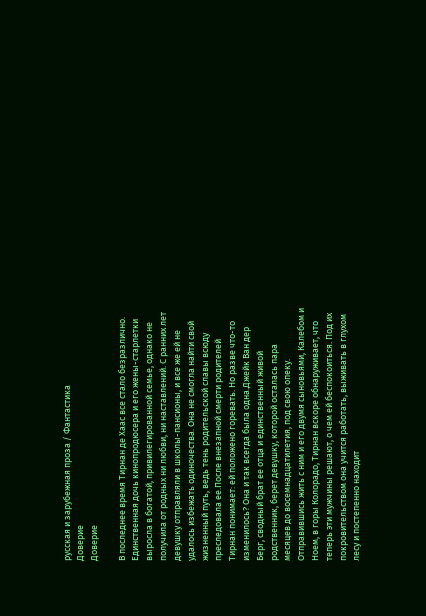русская и зарубежная проза / Фантастика
Доверие
Доверие

В последнее время Тирнан де Хаас все стало безразлично. Единственная дочь кинопродюсера и его жены-старлетки выросла в богатой, привилегированной семье, однако не получила от родных ни любви, ни наставлений. С ранних лет девушку отправляли в школы-пансионы, и все же ей не удалось избежать одиночества. Она не смогла найти свой жизненный путь, ведь тень родительской славы всюду преследовала ее.После внезапной смерти родителей Тирнан понимает: ей положено горевать. Но разве что-то изменилось? Она и так всегда была одна.Джейк Ван дер Берг, сводный брат ее отца и единственный живой родственник, берет девушку, которой осталась пара месяцев до восемнадцатилетия, под свою опеку. Отправившись жить с ним и его двумя сыновьями, Калебом и Ноем, в горы Колорадо, Тирнан вскоре обнаруживает, что теперь эти мужчины решают, о чем ей беспокоиться. Под их покровительством она учится работать, выживать в глухом лесу и постепенно находит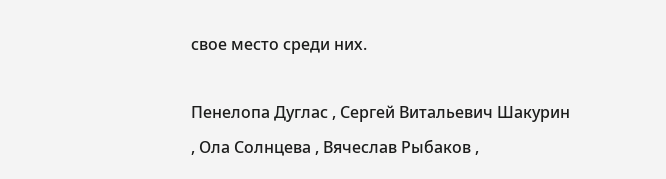свое место среди них.

Пенелопа Дуглас , Сергей Витальевич Шакурин , Ола Солнцева , Вячеслав Рыбаков ,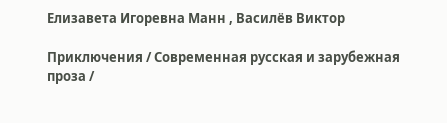Елизавета Игоревна Манн , Василёв Виктор

Приключения / Современная русская и зарубежная проза /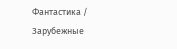Фантастика / Зарубежные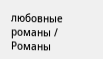любовные романы / Романы